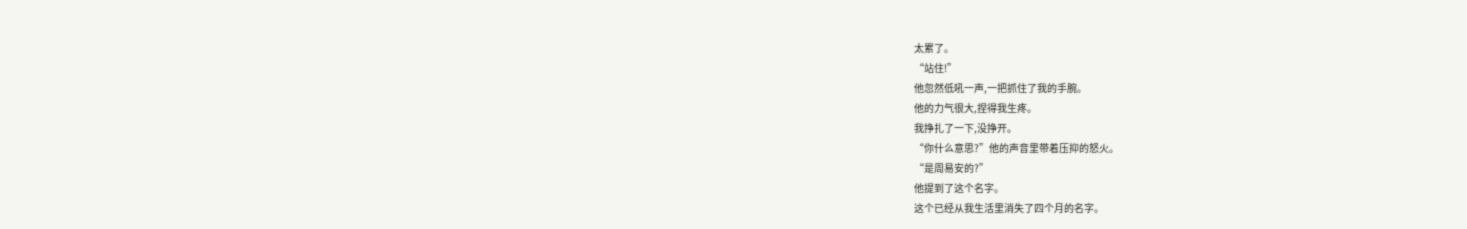太累了。
“站住!”
他忽然低吼一声,一把抓住了我的手腕。
他的力气很大,捏得我生疼。
我挣扎了一下,没挣开。
“你什么意思?”他的声音里带着压抑的怒火。
“是周易安的?”
他提到了这个名字。
这个已经从我生活里消失了四个月的名字。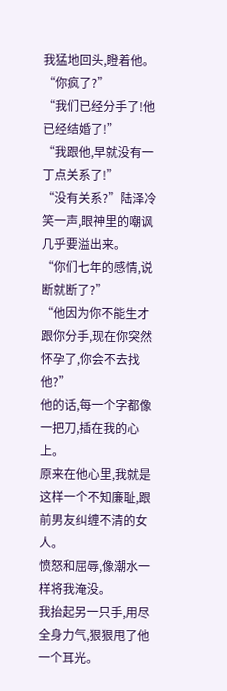我猛地回头,瞪着他。
“你疯了?”
“我们已经分手了!他已经结婚了!”
“我跟他,早就没有一丁点关系了!”
“没有关系?”陆泽冷笑一声,眼神里的嘲讽几乎要溢出来。
“你们七年的感情,说断就断了?”
“他因为你不能生才跟你分手,现在你突然怀孕了,你会不去找他?”
他的话,每一个字都像一把刀,插在我的心上。
原来在他心里,我就是这样一个不知廉耻,跟前男友纠缠不清的女人。
愤怒和屈辱,像潮水一样将我淹没。
我抬起另一只手,用尽全身力气,狠狠甩了他一个耳光。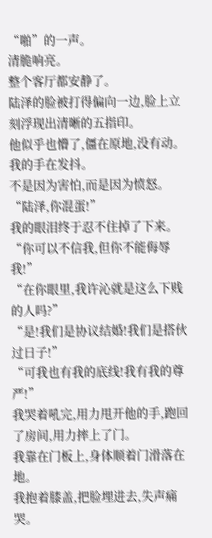“啪”的一声。
清脆响亮。
整个客厅都安静了。
陆泽的脸被打得偏向一边,脸上立刻浮现出清晰的五指印。
他似乎也懵了,僵在原地,没有动。
我的手在发抖。
不是因为害怕,而是因为愤怒。
“陆泽,你混蛋!”
我的眼泪终于忍不住掉了下来。
“你可以不信我,但你不能侮辱我!”
“在你眼里,我许沁就是这么下贱的人吗?”
“是!我们是协议结婚!我们是搭伙过日子!”
“可我也有我的底线!我有我的尊严!”
我哭着吼完,用力甩开他的手,跑回了房间,用力摔上了门。
我靠在门板上,身体顺着门滑落在地。
我抱着膝盖,把脸埋进去,失声痛哭。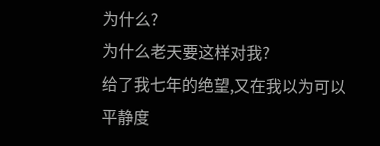为什么?
为什么老天要这样对我?
给了我七年的绝望,又在我以为可以平静度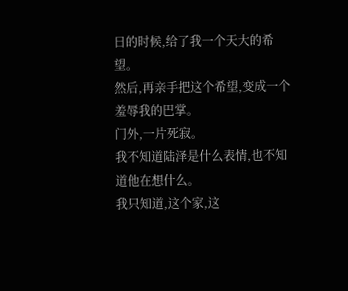日的时候,给了我一个天大的希望。
然后,再亲手把这个希望,变成一个羞辱我的巴掌。
门外,一片死寂。
我不知道陆泽是什么表情,也不知道他在想什么。
我只知道,这个家,这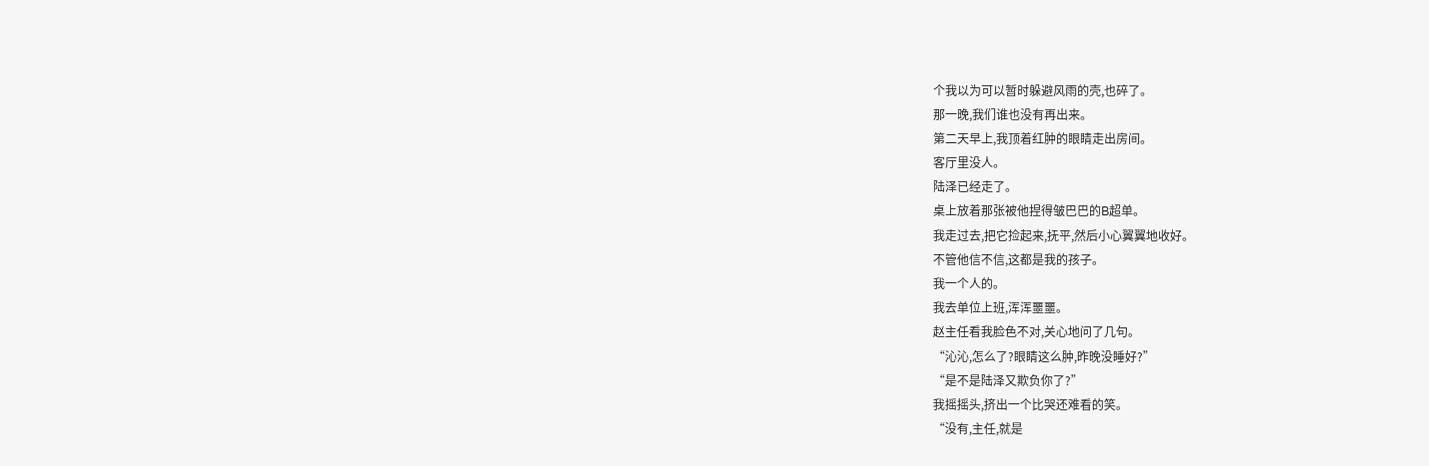个我以为可以暂时躲避风雨的壳,也碎了。
那一晚,我们谁也没有再出来。
第二天早上,我顶着红肿的眼睛走出房间。
客厅里没人。
陆泽已经走了。
桌上放着那张被他捏得皱巴巴的B超单。
我走过去,把它捡起来,抚平,然后小心翼翼地收好。
不管他信不信,这都是我的孩子。
我一个人的。
我去单位上班,浑浑噩噩。
赵主任看我脸色不对,关心地问了几句。
“沁沁,怎么了?眼睛这么肿,昨晚没睡好?”
“是不是陆泽又欺负你了?”
我摇摇头,挤出一个比哭还难看的笑。
“没有,主任,就是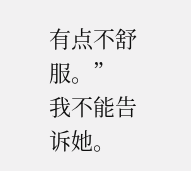有点不舒服。”
我不能告诉她。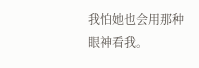我怕她也会用那种眼神看我。